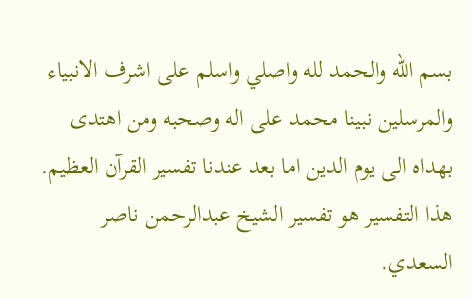بسم الله والحمد لله واصلي واسلم على اشرف الانبياء والمرسلين نبينا محمد على اله وصحبه ومن اهتدى بهداه الى يوم الدين اما بعد عندنا تفسير القرآن العظيم. هذا التفسير هو تفسير الشيخ عبدالرحمن ناصر السعدي.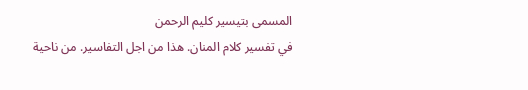المسمى بتيسير كليم الرحمن
في تفسير كلام المنان. هذا من اجل التفاسير. من ناحية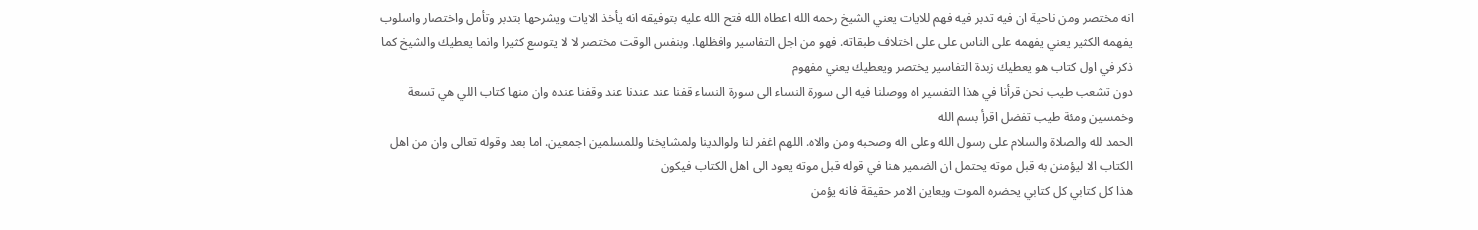انه مختصر ومن ناحية ان فيه تدبر فيه فهم للايات يعني الشيخ رحمه الله اعطاه الله فتح الله عليه بتوفيقه انه يأخذ الايات ويشرحها بتدبر وتأمل واختصار واسلوب
يفهمه الكثير يعني يفهمه على الناس على على اختلاف طبقاته. فهو من اجل التفاسير وافظلها. وبنفس الوقت مختصر لا لا يتوسع كثيرا وانما يعطيك والشيخ كما ذكر في اول كتاب هو يعطيك زبدة التفاسير يختصر ويعطيك يعني مفهوم
دون تشعب طيب نحن قرأنا في هذا التفسير اه ووصلنا فيه الى سورة النساء الى سورة النساء قفنا عند عندنا عند وقفنا عنده وان منها كتاب اللي هي تسعة وخمسين ومئة طيب تفضل اقرأ بسم الله
الحمد لله والصلاة والسلام على رسول الله وعلى اله وصحبه ومن والاه. اللهم اغفر لنا ولوالدينا ولمشايخنا وللمسلمين اجمعين. اما بعد وقوله تعالى وان من اهل الكتاب الا ليؤمنن به قبل موته يحتمل ان الضمير هنا في قوله قبل موته يعود الى اهل الكتاب فيكون
هذا كل كتابي كل كتابي يحضره الموت ويعاين الامر حقيقة فانه يؤمن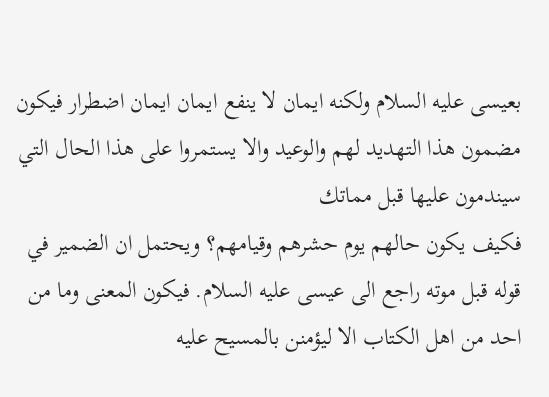بعيسى عليه السلام ولكنه ايمان لا ينفع ايمان ايمان اضطرار فيكون مضمون هذا التهديد لهم والوعيد والا يستمروا على هذا الحال التي سيندمون عليها قبل مماتك
فكيف يكون حالهم يوم حشرهم وقيامهم؟ ويحتمل ان الضمير في قوله قبل موته راجع الى عيسى عليه السلام. فيكون المعنى وما من احد من اهل الكتاب الا ليؤمنن بالمسيح عليه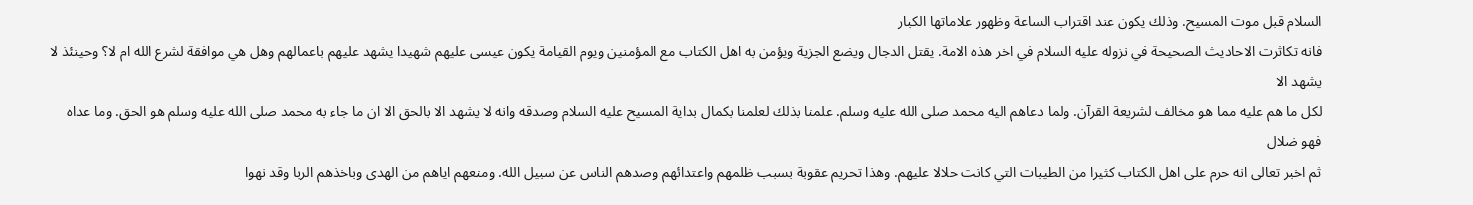السلام قبل موت المسيح. وذلك يكون عند اقتراب الساعة وظهور علاماتها الكبار
فانه تكاثرت الاحاديث الصحيحة في نزوله عليه السلام في اخر هذه الامة. يقتل الدجال ويضع الجزية ويؤمن به اهل الكتاب مع المؤمنين ويوم القيامة يكون عيسى عليهم شهيدا يشهد عليهم باعمالهم وهل هي موافقة لشرع الله ام لا؟ وحينئذ لا يشهد الا
لكل ما هم عليه مما هو مخالف لشريعة القرآن. ولما دعاهم اليه محمد صلى الله عليه وسلم. علمنا بذلك لعلمنا بكمال بداية المسيح عليه السلام وصدقه وانه لا يشهد الا بالحق الا ان ما جاء به محمد صلى الله عليه وسلم هو الحق. وما عداه فهو ضلال
ثم اخبر تعالى انه حرم على اهل الكتاب كثيرا من الطيبات التي كانت حلالا عليهم. وهذا تحريم عقوبة بسبب ظلمهم واعتدائهم وصدهم الناس عن سبيل الله. ومنعهم اياهم من الهدى وباخذهم الربا وقد نهوا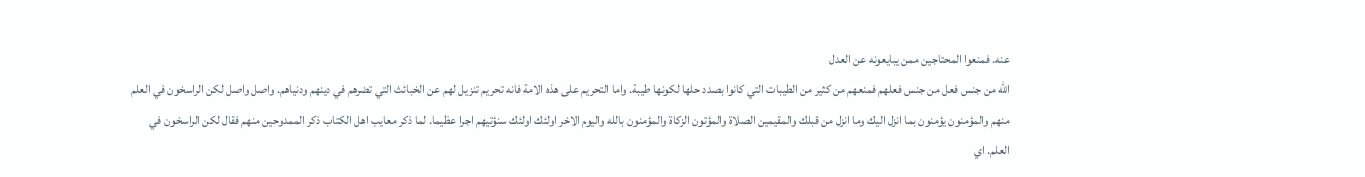عنه. فمنعوا المحتاجين ممن يبايعونه عن العدل
الله من جنس فعل من جنس فعلهم فمنعهم من كثير من الطيبات التي كانوا بصدد حلها لكونها طيبة. واما التحريم على هذه الامة فانه تحريم تنزيل لهم عن الخبائث التي تضرهم في دينهم ودنياهم. واصل واصل لكن الراسخون في العلم
منهم والمؤمنون يؤمنون بما انزل اليك وما انزل من قبلك والمقيمين الصلاة والمؤتون الزكاة والمؤمنون بالله واليوم الاخر اولئك اولئك سنؤتيهم اجرا عظيما. لما ذكر معايب اهل الكتاب ذكر الممدوحين منهم فقال لكن الراسخون في العلم. اي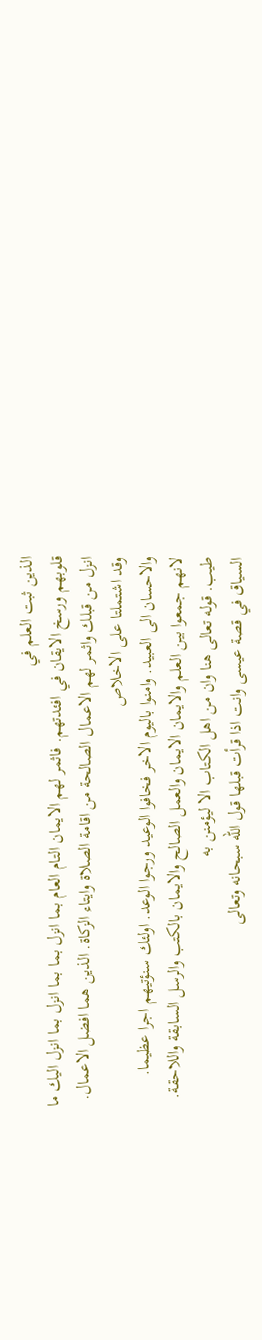الذين ثبت العلم في
قلوبهم ورسخ الايقان في افئدتهم. فاثمر لهم الايمان التام العام بما انزل بما بما انزل بما انزل اليك ما انزل من قبلك واثمر لهم الاعمال الصالحة من اقامة الصلاة وايتاء الزكاة. الذين هما افضل الاعمال. وقد اشتملتا على الاخلاص
والاحسان الى العبيد. وامنوا باليوم الاخر فخافوا الوعيد ورجوا الوعد. اولئك سنؤتيهم اجرا عظيما. لانهم جمعوا بين العلم والايمان الايمان والعمل الصالح والايمان بالكتب والرسل السابقة واللاحقة. طيب. قوله تعالى هنا وان من اهل الكتاب الا ليؤمنن به
السياق في قصة عيسى وانت اذا قرأت قبلها قول الله سبحانه وتعالى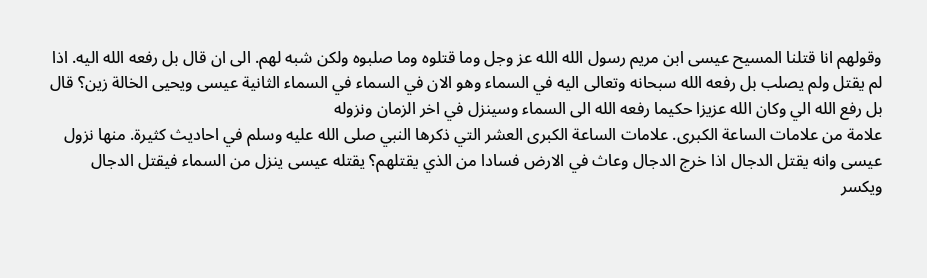وقولهم انا قتلنا المسيح عيسى ابن مريم رسول الله الله عز وجل وما قتلوه وما صلبوه ولكن شبه لهم. الى ان قال بل رفعه الله اليه. اذا
لم يقتل ولم يصلب بل رفعه الله سبحانه وتعالى اليه في السماء وهو الان في السماء في السماء الثانية عيسى ويحيى الخالة زين؟ قال بل رفع الله الي وكان الله عزيزا حكيما رفعه الله الى السماء وسينزل في اخر الزمان ونزوله
علامة من علامات الساعة الكبرى. علامات الساعة الكبرى العشر التي ذكرها النبي صلى الله عليه وسلم في احاديث كثيرة. منها نزول عيسى وانه يقتل الدجال اذا خرج الدجال وعاث في الارض فسادا من الذي يقتلهم؟ يقتله عيسى ينزل من السماء فيقتل الدجال
ويكسر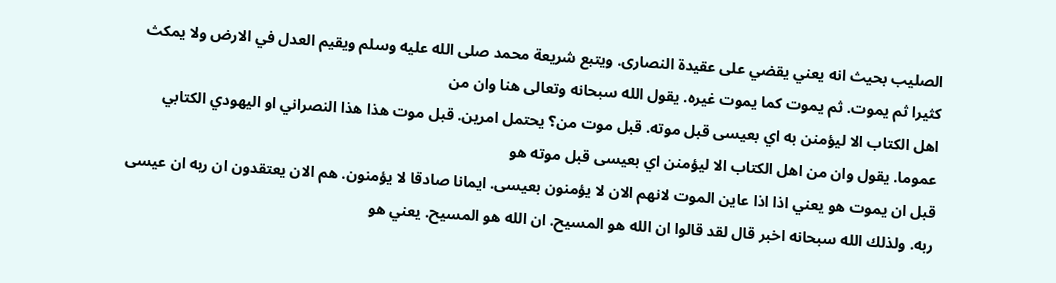الصليب بحيث انه يعني يقضي على عقيدة النصارى. ويتبع شريعة محمد صلى الله عليه وسلم ويقيم العدل في الارض ولا يمكث كثيرا ثم يموت. ثم يموت كما يموت غيره. يقول الله سبحانه وتعالى هنا وان من
اهل الكتاب الا ليؤمنن به اي بعيسى قبل موته. قبل موت من؟ يحتمل امرين. قبل موت هذا هذا النصراني او اليهودي الكتابي عموما. يقول وان من اهل الكتاب الا ليؤمنن اي بعيسى قبل موته هو
قبل ان يموت هو يعني اذا اذا عاين الموت لانهم الان لا يؤمنون بعيسى. ايمانا صادقا لا يؤمنون. هم الان يعتقدون ان ربه ان عيسى ربه. ولذلك الله سبحانه اخبر قال لقد قالوا ان الله هو المسيح. ان الله هو المسيح. يعني هو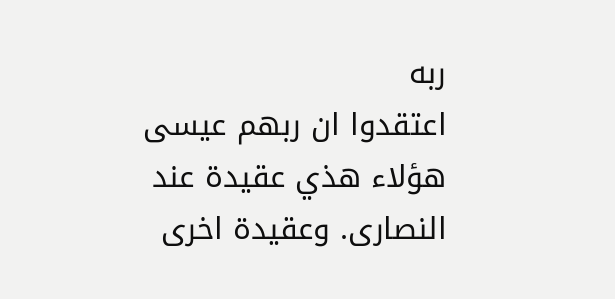ربه
اعتقدوا ان ربهم عيسى هؤلاء هذي عقيدة عند النصارى. وعقيدة اخرى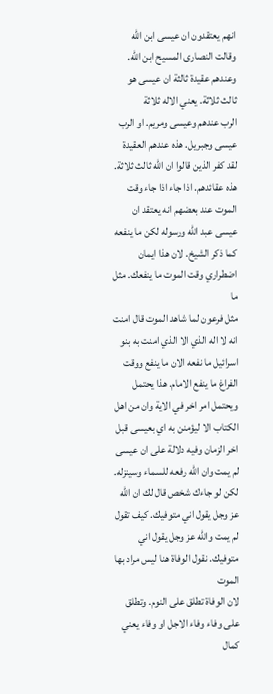انهم يعتقدون ان عيسى ابن الله وقالت النصارى المسيح ابن الله. وعندهم عقيدة ثالثة ان عيسى هو ثالث ثلاثة. يعني الاله ثلاثة
الرب عندهم وعيسى ومريم. او الرب عيسى وجبريل. هذه عندهم العقيدة لقد كفر الذين قالوا ان الله ثالث ثلاثة. هذه عقائدهم. اذا جاء اذا جاء وقت الموت عند بعضهم انه يعتقد ان عيسى عبد الله ورسوله لكن ما ينفعه كما ذكر الشيخ. لان هذا ايمان اضطراري وقت الموت ما ينفعك. مثل ما
مثل فرعون لما شاهد الموت قال امنت انه لا اله الذي الا الذي امنت به بنو اسرائيل ما نفعه الان ما ينفع ووقت الفراغ ما ينفع الامام. هذا يحتمل ويحتمل امر اخر في الاية وان من اهل الكتاب الا ليؤمنن به اي بعيسى قبل
اخر الزمان وفيه دلالة على ان عيسى لم يمت وان الله رفعه للسماء وسينزله. لكن لو جاءك شخص قال لك ان الله عز وجل يقول اني متوفيك. كيف تقول لم يمت والله عز وجل يقول اني متوفيك. نقول الوفاة هنا ليس مراد بها الموت
لان الوفاة تطلق على النوم. وتطلق على وفاء وفاء الاجل او وفاء يعني كمال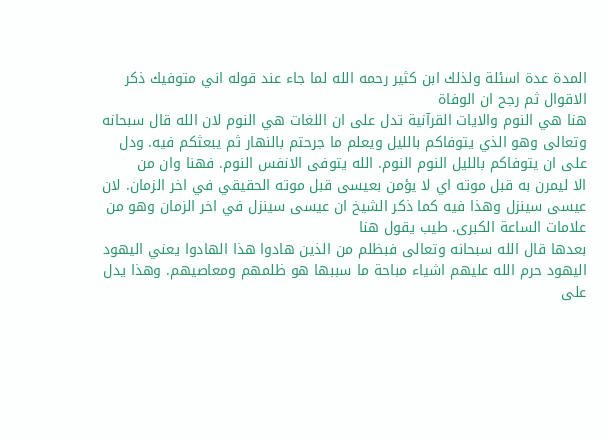المدة عدة اسئلة ولذلك ابن كثير رحمه الله لما جاء عند قوله اني متوفيك ذكر الاقوال ثم رجح ان الوفاة
هنا هي النوم والايات القرآنية تدل على ان اللغات هي النوم لان الله قال سبحانه وتعالى وهو الذي يتوفاكم بالليل ويعلم ما جرحتم بالنهار ثم يبعثكم فيه. ودل على ان يتوفاكم بالليل النوم النوم. الله يتوفى الانفس النوم. فهنا وان من
الا ليمرن به قبل موته اي لا يؤمن بعيسى قبل موته الحقيقي في اخر الزمان. لان عيسى سينزل وهذا فيه كما ذكر الشيخ ان عيسى سينزل في اخر الزمان وهو من علامات الساعة الكبرى. طيب يقول هنا
بعدها قال الله سبحانه وتعالى فبظلم من الذين هادوا هذا الهادوا يعني اليهود اليهود حرم الله عليهم اشياء مباحة ما سببها هو ظلمهم ومعاصيهم. وهذا يدل على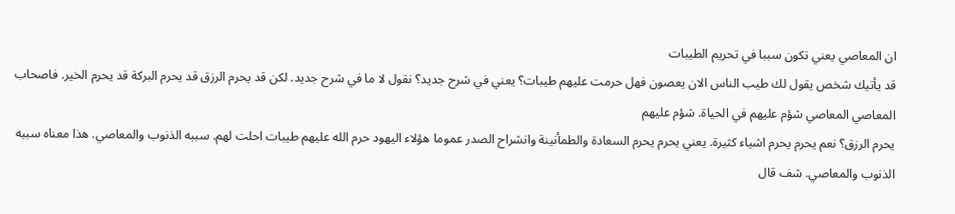ان المعاصي يعني تكون سببا في تحريم الطيبات
قد يأتيك شخص يقول لك طيب الناس الان يعصون فهل حرمت عليهم طيبات؟ يعني في شرح جديد؟ نقول لا ما في شرح جديد. لكن قد يحرم الرزق قد يحرم البركة قد يحرم الخير. فاصحاب المعاصي المعاصي شؤم عليهم في الحياة. شؤم عليهم
يحرم الرزق؟ نعم يحرم يحرم اشياء كثيرة. يعني يحرم يحرم السعادة والطمأنينة وانشراح الصدر عموما هؤلاء اليهود حرم الله عليهم طيبات احلت لهم. سببه الذنوب والمعاصي. هذا معناه سببه الذنوب والمعاصي. شف قال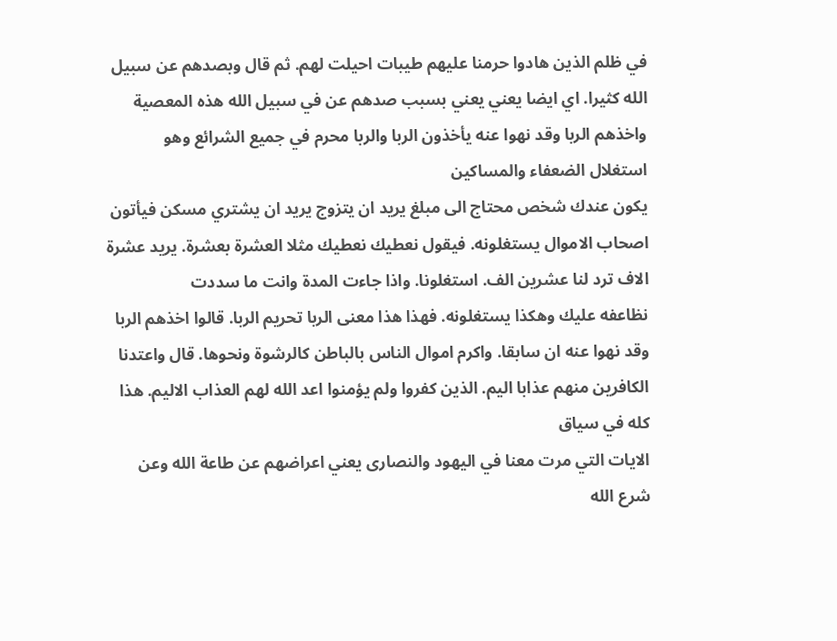في ظلم الذين هادوا حرمنا عليهم طيبات احيلت لهم. ثم قال وبصدهم عن سبيل الله كثيرا. اي ايضا يعني يعني بسبب صدهم عن في سبيل الله هذه المعصية واخذهم الربا وقد نهوا عنه يأخذون الربا والربا محرم في جميع الشرائع وهو استغلال الضعفاء والمساكين
يكون عندك شخص محتاج الى مبلغ يريد ان يتزوج يريد ان يشتري مسكن فيأتون اصحاب الاموال يستغلونه. فيقول نعطيك نعطيك مثلا العشرة بعشرة. يريد عشرة الاف ترد لنا عشرين الف. استغلونا. واذا جاءت المدة وانت ما سددت
نظاعفه عليك وهكذا يستغلونه. فهذا هذا معنى الربا تحريم الربا. قالوا اخذهم الربا وقد نهوا عنه ان سابقا. واكرم اموال الناس بالباطن كالرشوة ونحوها. قال واعتدنا الكافرين منهم عذابا اليم. الذين كفروا ولم يؤمنوا اعد الله لهم العذاب الاليم. هذا كله في سياق
الايات التي مرت معنا في اليهود والنصارى يعني اعراضهم عن طاعة الله وعن شرع الله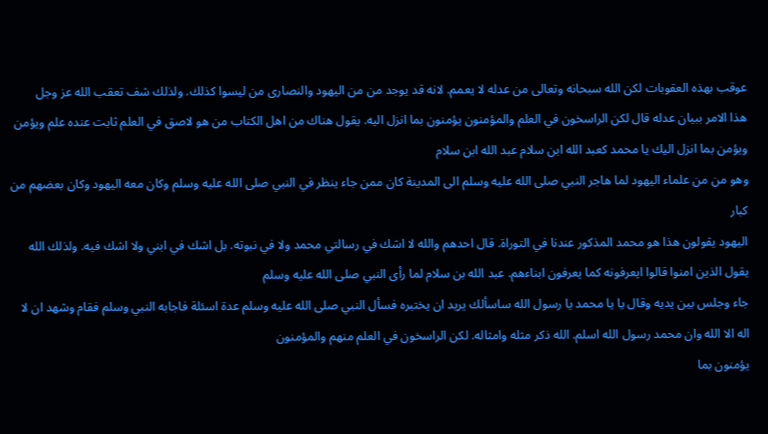عوقب بهذه العقوبات لكن الله سبحانه وتعالى من عدله لا يعمم. لانه قد يوجد من من اليهود والنصارى من ليسوا كذلك. ولذلك شف تعقب الله عز وجل
هذا الامر ببيان عدله قال لكن الراسخون في العلم والمؤمنون يؤمنون بما انزل اليه. يقول هناك من اهل الكتاب من هو لاصق في العلم ثابت عنده علم ويؤمن ويؤمن بما انزل اليك يا محمد كعبد الله ابن سلام عبد الله ابن سلام
وهو من من علماء اليهود لما هاجر النبي صلى الله عليه وسلم الى المدينة كان ممن جاء ينظر في النبي صلى الله عليه وسلم وكان معه اليهود وكان بعضهم من كبار
اليهود يقولون هذا هو محمد المذكور عندنا في التوراة. قال احدهم والله لا اشك في رسالتي محمد ولا في نبوته. بل اشك في ابني ولا اشك فيه. ولذلك الله يقول الذين امنوا قالوا ايعرفونه كما يعرفون ابناءهم. عبد الله بن سلام لما رأى النبي صلى الله عليه وسلم
جاء وجلس بين يديه وقال يا يا محمد يا رسول الله ساسألك يريد ان يختبره فسأل النبي صلى الله عليه وسلم عدة اسئلة فاجابه النبي وسلم فقام وشهد ان لا اله الا الله وان محمد رسول الله اسلم. الله ذكر مثله وامثاله. لكن الراسخون في العلم منهم والمؤمنون
يؤمنون بما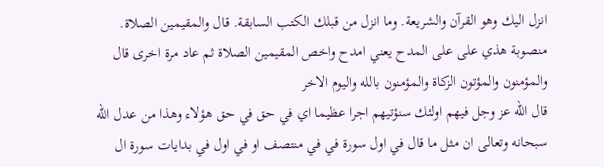انزل اليك وهو القرآن والشريعة. وما انزل من قبلك الكتب السابقة. قال والمقيمين الصلاة. منصوبة هذي على على المدح يعني امدح واخص المقيمين الصلاة ثم عاد مرة اخرى قال والمؤمنون والمؤتون الزكاة والمؤمنون بالله واليوم الاخر
قال الله عز وجل فيهم اولئك سنؤتيهم اجرا عظيما اي في حق في حق هؤلاء وهذا من عدل الله سبحانه وتعالى ان مثل ما قال في اول سورة في في منتصف او في اول في بدايات سورة ال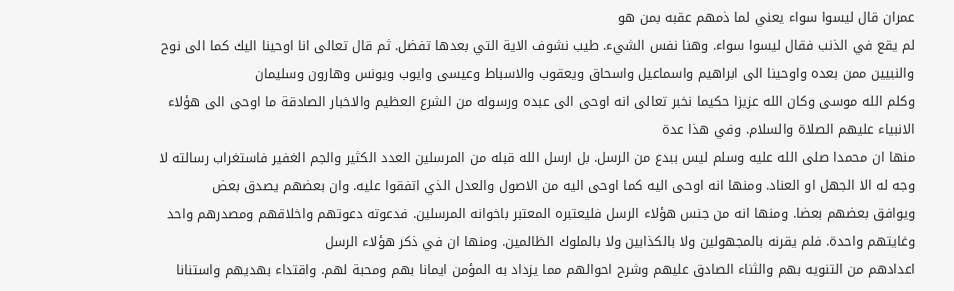عمران قال ليسوا سواء يعني لما ذمهم عقبه بمن هو
لم يقع في الذنب فقال ليسوا سواء. وهنا نفس الشيء. طيب نشوف الاية التي بعدها تفضل. ثم قال تعالى انا اوحينا اليك كما الى نوح والنبيين ممن بعده واوحينا الى ابراهيم واسماعيل واسحاق ويعقوب والاسباط وعيسى وايوب ويونس وهارون وسليمان
وكلم الله موسى وكان الله عزيزا حكيما نخبر تعالى انه اوحى الى عبده ورسوله من الشرع العظيم والاخبار الصادقة ما اوحى الى هؤلاء الانبياء عليهم الصلاة والسلام. وفي هذا عدة
منها ان محمدا صلى الله عليه وسلم ليس ببدع من الرسل. بل ارسل الله قبله من المرسلين العدد الكثير والجم الغفير فاستغراب رسالته لا وجه له الا الجهل او العناد. ومنها انه اوحى اليه كما اوحى اليه من الاصول والعدل الذي اتفقوا عليه. وان بعضهم يصدق بعض
ويوافق بعضهم بعضا. ومنها انه من جنس هؤلاء الرسل فليعتبره المعتبر باخوانه المرسلين. فدعوته دعوتهم واخلاقهم ومصدرهم واحد وغايتهم واحدة. فلم يقرنه بالمجهولين ولا بالكذابين ولا بالملوك الظالمين. ومنها ان في ذكر هؤلاء الرسل
اعدادهم من التنويه بهم والثناء الصادق عليهم وشرح احوالهم مما يزداد به المؤمن ايمانا بهم ومحبة لهم. واقتداء بهديهم واستنانا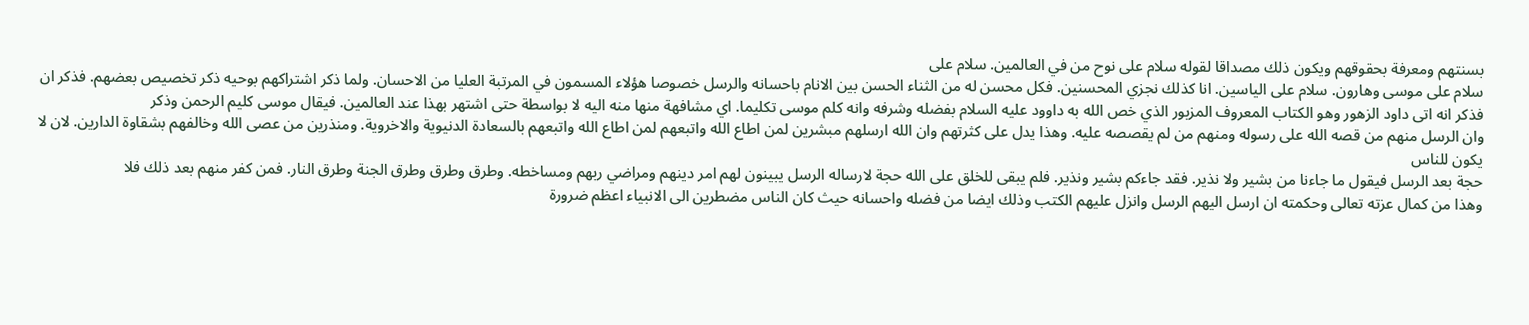بسنتهم ومعرفة بحقوقهم ويكون ذلك مصداقا لقوله سلام على نوح من في العالمين. سلام على
سلام على موسى وهارون. سلام على الياسين. انا كذلك نجزي المحسنين. فكل محسن له من الثناء الحسن بين الانام باحسانه والرسل خصوصا هؤلاء المسمون في المرتبة العليا من الاحسان. ولما ذكر اشتراكهم بوحيه ذكر تخصيص بعضهم. فذكر ان
فذكر انه اتى داود الزهور وهو الكتاب المعروف المزبور الذي خص الله به داوود عليه السلام بفضله وشرفه وانه كلم موسى تكليما. اي مشافهة منها منه اليه لا بواسطة حتى اشتهر بهذا عند العالمين. فيقال موسى كليم الرحمن وذكر
وان الرسل منهم من قصه الله على رسوله ومنهم من لم يقصصه عليه. وهذا يدل على كثرتهم وان الله ارسلهم مبشرين لمن اطاع الله واتبعهم لمن اطاع الله واتبعهم بالسعادة الدنيوية والاخروية. ومنذرين من عصى الله وخالفهم بشقاوة الدارين. لان لا يكون للناس
حجة بعد الرسل فيقول ما جاءنا من بشير ولا نذير. فقد جاءكم بشير ونذير. فلم يبقى للخلق على الله حجة لارساله الرسل يبينون لهم امر دينهم ومراضي ربهم ومساخطه. وطرق وطرق وطرق الجنة وطرق النار. فمن كفر منهم بعد ذلك فلا
وهذا من كمال عزته تعالى وحكمته ان ارسل اليهم الرسل وانزل عليهم الكتب وذلك ايضا من فضله واحسانه حيث كان الناس مضطرين الى الانبياء اعظم ضرورة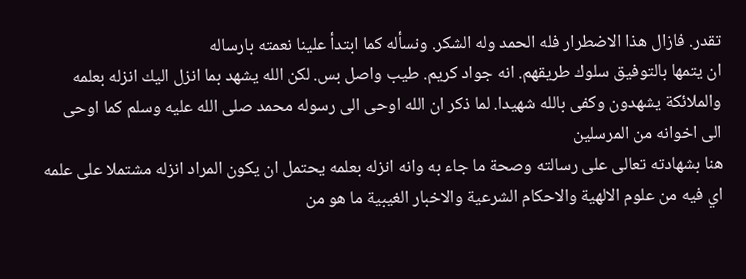تقدر. فازال هذا الاضطرار فله الحمد وله الشكر. ونسأله كما ابتدأ علينا نعمته بارساله
ان يتمها بالتوفيق سلوك طريقهم. انه جواد كريم. طيب واصل بس. لكن الله يشهد بما انزل اليك انزله بعلمه والملائكة يشهدون وكفى بالله شهيدا. لما ذكر ان الله اوحى الى رسوله محمد صلى الله عليه وسلم كما اوحى الى اخوانه من المرسلين
هنا بشهادته تعالى على رسالته وصحة ما جاء به وانه انزله بعلمه يحتمل ان يكون المراد انزله مشتملا على علمه اي فيه من علوم الالهية والاحكام الشرعية والاخبار الغيبية ما هو من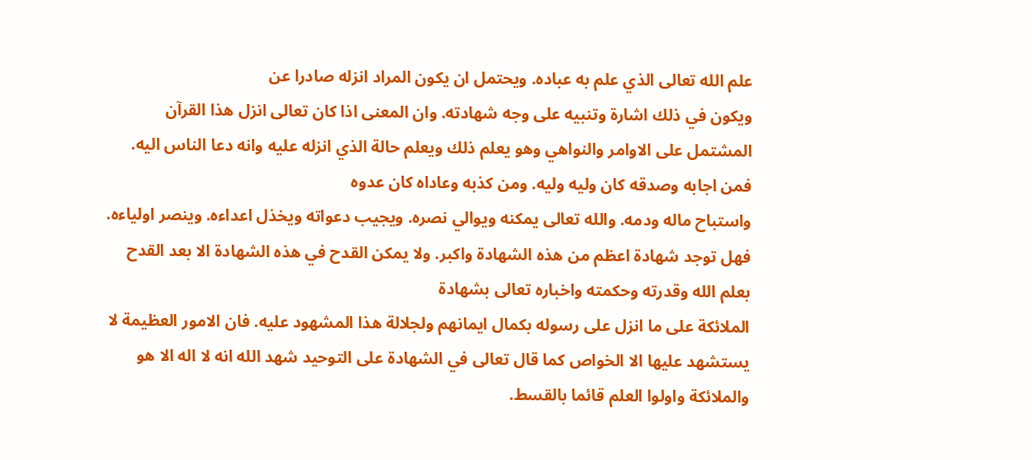علم الله تعالى الذي علم به عباده. ويحتمل ان يكون المراد انزله صادرا عن
ويكون في ذلك اشارة وتنبيه على وجه شهادته. وان المعنى اذا كان تعالى انزل هذا القرآن المشتمل على الاوامر والنواهي وهو يعلم ذلك ويعلم حالة الذي انزله عليه وانه دعا الناس اليه. فمن اجابه وصدقه كان وليه وليه. ومن كذبه وعاداه كان عدوه
واستباح ماله ودمه. والله تعالى يمكنه ويوالي نصره. ويجيب دعواته ويخذل اعداءه. وينصر اولياءه. فهل توجد شهادة اعظم من هذه الشهادة واكبر. ولا يمكن القدح في هذه الشهادة الا بعد القدح بعلم الله وقدرته وحكمته واخباره تعالى بشهادة
الملائكة على ما انزل على رسوله بكمال ايمانهم ولجلالة هذا المشهود عليه. فان الامور العظيمة لا يستشهد عليها الا الخواص كما قال تعالى في الشهادة على التوحيد شهد الله انه لا اله الا هو والملائكة واولوا العلم قائما بالقسط.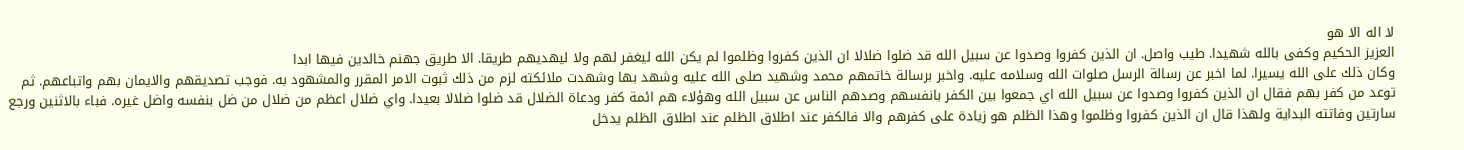لا اله الا هو
العزيز الحكيم وكفى بالله شهيدا. طيب واصل. ان الذين كفروا وصدوا عن سبيل الله قد ضلوا ضلالا ان الذين كفروا وظلموا لم يكن الله ليغفر لهم ولا ليهديهم طريقا. الا طريق جهنم خالدين فيها ابدا
وكان ذلك على الله يسيرا. لما اخبر عن رسالة الرسل صلوات الله وسلامه عليه. واخبر برسالة خاتمهم محمد وشهيد صلى الله عليه وشهد بها وشهدت ملائكته لزم من ذلك ثبوت الامر المقرر والمشهود به. فوجب تصديقهم والايمان بهم واتباعهم. ثم
توعد من كفر بهم فقال ان الذين كفروا وصدوا عن سبيل الله اي جمعوا بين الكفر بانفسهم وصدهم الناس عن سبيل الله وهؤلاء هم ائمة كفر ودعاة الضلال قد ضلوا ضلالا بعيدا. واي ضلال اعظم من ضلال من ضل بنفسه واضل غيره. فباء بالاثنين ورجع
سارتين وفاتته البداية ولهذا قال ان الذين كفروا وظلموا وهذا الظلم هو زيادة على كفرهم والا فالكفر عند اطلاق الظلم عند اطلاق الظلم يدخل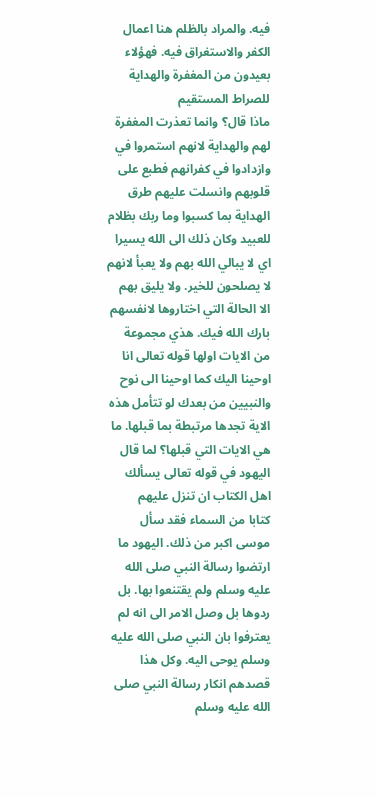فيه. والمراد بالظلم هنا اعمال الكفر والاستغراق فيه. فهؤلاء بعيدون من المغفرة والهداية للصراط المستقيم
ماذا قال؟ وانما تعذرت المغفرة لهم والهداية لانهم استمروا في وازدادوا في كفرانهم فطبع على قلوبهم وانسلت عليهم طرق الهداية بما كسبوا وما ربك بظلام للعبيد وكان ذلك الى الله يسيرا اي لا يبالي الله بهم ولا يعبأ لانهم لا يصلحون للخير. ولا يليق بهم الا الحالة التي اختاروها لانفسهم
بارك الله فيك. هذي مجموعة من الايات اولها قوله تعالى انا اوحينا اليك كما اوحينا الى نوح والنبيين من بعدك لو تتأمل هذه الاية تجدها مرتبطة بما قبلها. ما هي الايات التي قبلها؟ لما قال اليهود في قوله تعالى يسألك اهل الكتاب ان تنزل عليهم
كتابا من السماء فقد سأل موسى اكبر من ذلك. اليهود ما ارتضوا رسالة النبي صلى الله عليه وسلم ولم يقتنعوا بها. بل ردوها بل وصل الامر الى انه لم يعترفوا بان النبي صلى الله عليه وسلم يوحى اليه. وكل هذا قصدهم انكار رسالة النبي صلى الله عليه وسلم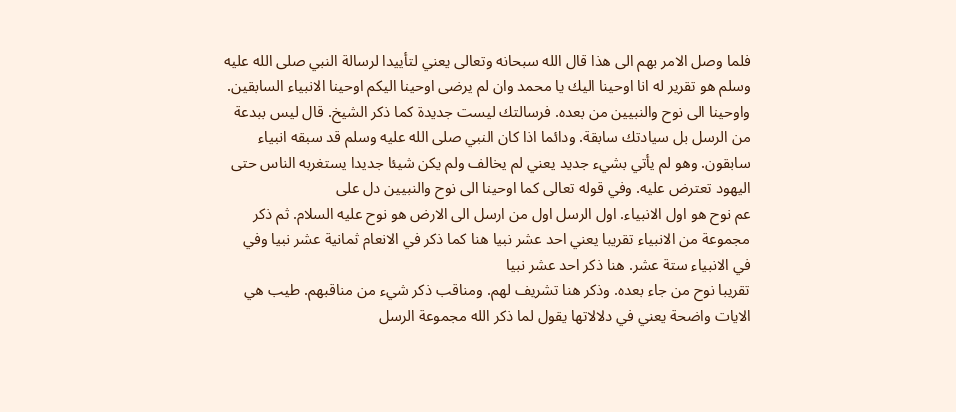فلما وصل الامر بهم الى هذا قال الله سبحانه وتعالى يعني لتأييدا لرسالة النبي صلى الله عليه وسلم هو تقرير له انا اوحينا اليك يا محمد وان لم يرضى اوحينا اليكم اوحينا الانبياء السابقين. واوحينا الى نوح والنبيين من بعده. فرسالتك ليست جديدة كما ذكر الشيخ. قال ليس ببدعة
من الرسل بل سيادتك سابقة. ودائما اذا كان النبي صلى الله عليه وسلم قد سبقه انبياء سابقون. وهو لم يأتي بشيء جديد يعني لم يخالف ولم يكن شيئا جديدا يستغربه الناس حتى اليهود تعترض عليه. وفي قوله تعالى كما اوحينا الى نوح والنبيين دل على
عم نوح هو اول الانبياء. اول الرسل اول من ارسل الى الارض هو نوح عليه السلام. ثم ذكر مجموعة من الانبياء تقريبا يعني احد عشر نبيا هنا كما ذكر في الانعام ثمانية عشر نبيا وفي في الانبياء ستة عشر. هنا ذكر احد عشر نبيا
تقريبا نوح من جاء بعده. وذكر هنا تشريف لهم. ومناقب ذكر شيء من مناقبهم. طيب هي الايات واضحة يعني في دلالاتها يقول لما ذكر الله مجموعة الرسل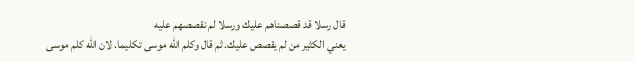قال رسلا قد قصصناهم عليك ورسلا لم نقصصهم عليه
يعني الكثير من لم يقصص عليك. ثم قال وكلم الله موسى تكليما. لان الله كلم موسى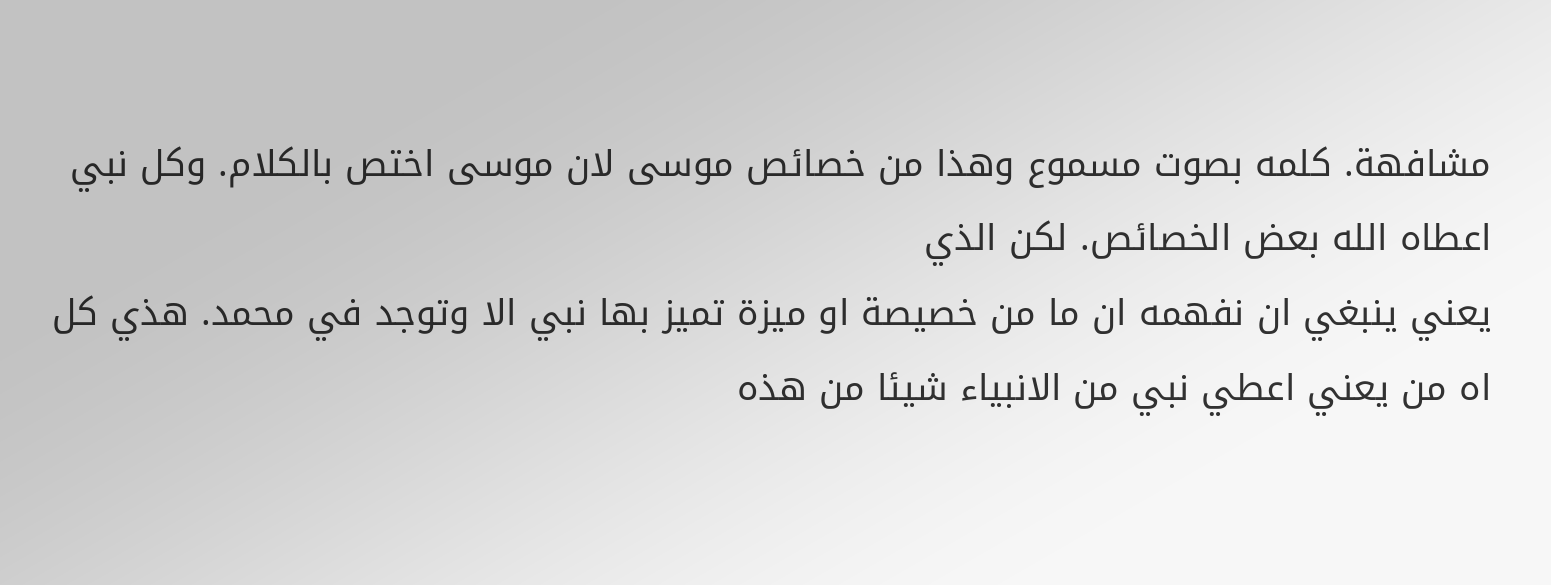مشافهة. كلمه بصوت مسموع وهذا من خصائص موسى لان موسى اختص بالكلام. وكل نبي اعطاه الله بعض الخصائص. لكن الذي
يعني ينبغي ان نفهمه ان ما من خصيصة او ميزة تميز بها نبي الا وتوجد في محمد. هذي كل اه من يعني اعطي نبي من الانبياء شيئا من هذه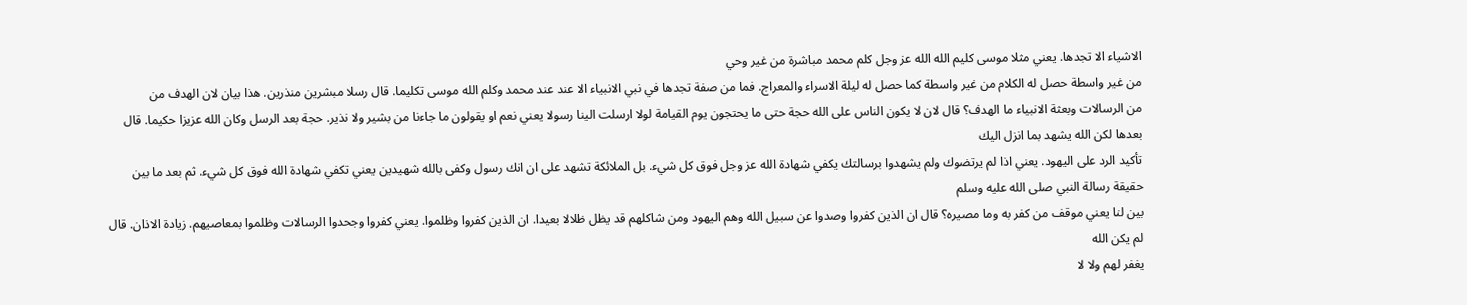الاشياء الا تجدها. يعني مثلا موسى كليم الله الله عز وجل كلم محمد مباشرة من غير وحي
من غير واسطة حصل له الكلام من غير واسطة كما حصل له ليلة الاسراء والمعراج. فما من صفة تجدها في نبي الانبياء الا عند عند محمد وكلم الله موسى تكليما. قال رسلا مبشرين منذرين. هذا بيان لان الهدف من
من الرسالات وبعثة الانبياء ما الهدف؟ قال لان لا يكون الناس على الله حجة حتى ما يحتجون يوم القيامة لولا ارسلت الينا رسولا يعني نعم او يقولون ما جاءنا من بشير ولا نذير. حجة بعد الرسل وكان الله عزيزا حكيما. قال بعدها لكن الله يشهد بما انزل اليك
تأكيد الرد على اليهود. يعني اذا لم يرتضوك ولم يشهدوا برسالتك يكفي شهادة الله عز وجل فوق كل شيء. بل الملائكة تشهد على ان انك رسول وكفى بالله شهيدين يعني تكفي شهادة الله فوق كل شيء. ثم بعد ما بين حقيقة رسالة النبي صلى الله عليه وسلم
بين لنا يعني موقف من كفر به وما مصيره؟ قال ان الذين كفروا وصدوا عن سبيل الله وهم اليهود ومن شاكلهم قد يظل ظلالا بعيدا. ان الذين كفروا وظلموا. يعني كفروا وجحدوا الرسالات وظلموا بمعاصيهم. زيادة الاذان. قال لم يكن الله
يغفر لهم ولا لا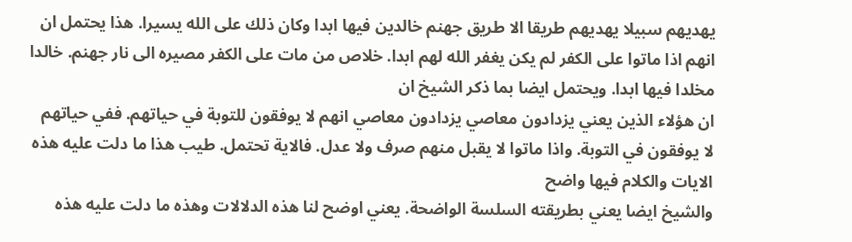يهديهم سبيلا يهديهم طريقا الا طريق جهنم خالدين فيها ابدا وكان ذلك على الله يسيرا. هذا يحتمل ان انهم اذا ماتوا على الكفر لم يكن يغفر الله لهم ابدا. خلاص من مات على الكفر مصيره الى نار جهنم. خالدا مخلدا فيها ابدا. ويحتمل ايضا بما ذكر الشيخ ان
ان هؤلاء الذين يعني يزدادون معاصي يزدادون معاصي انهم لا يوفقون للتوبة في حياتهم. ففي حياتهم لا يوفقون في التوبة. واذا ماتوا لا يقبل منهم صرف ولا عدل. فالاية تحتمل. طيب هذا ما دلت عليه هذه الايات والكلام فيها واضح
والشيخ ايضا يعني بطريقته السلسة الواضحة. يعني اوضح لنا هذه الدلالات وهذه ما دلت عليه هذه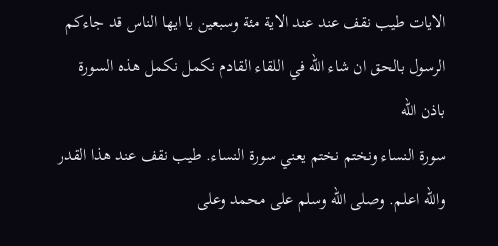الايات طيب نقف عند عند الاية مئة وسبعين يا ايها الناس قد جاءكم الرسول بالحق ان شاء الله في اللقاء القادم نكمل نكمل هذه السورة باذن الله
سورة النساء ونختم نختم يعني سورة النساء. طيب نقف عند هذا القدر والله اعلم. وصلى الله وسلم على محمد وعلى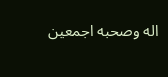اله وصحبه اجمعين